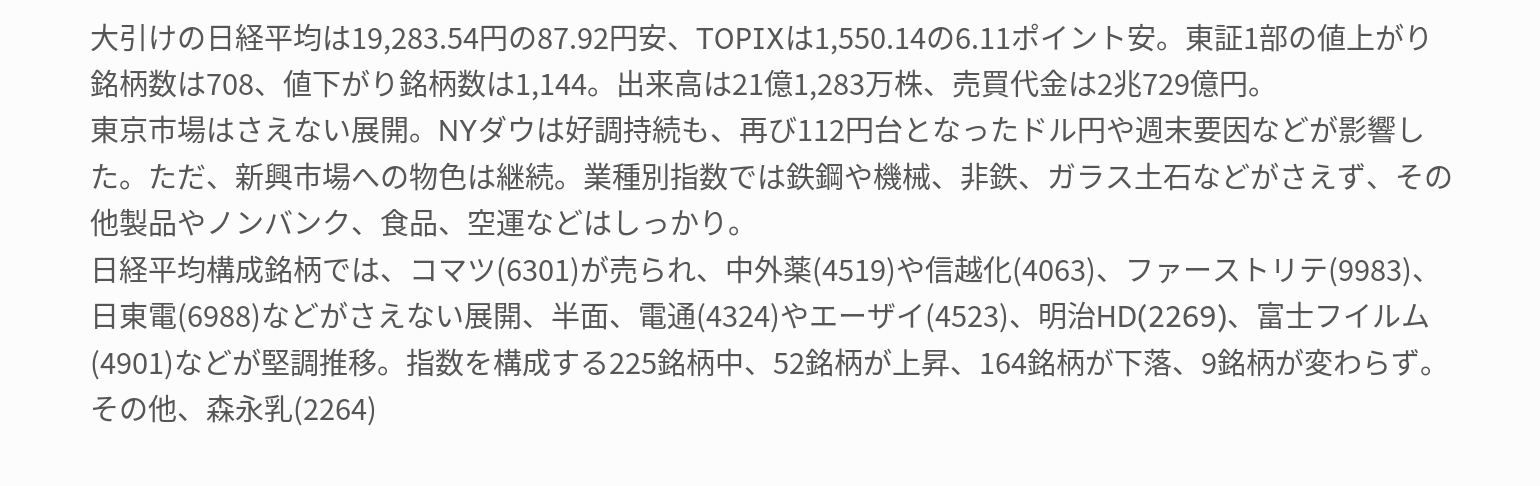大引けの日経平均は19,283.54円の87.92円安、TOPIXは1,550.14の6.11ポイント安。東証1部の値上がり銘柄数は708、値下がり銘柄数は1,144。出来高は21億1,283万株、売買代金は2兆729億円。
東京市場はさえない展開。NYダウは好調持続も、再び112円台となったドル円や週末要因などが影響した。ただ、新興市場への物色は継続。業種別指数では鉄鋼や機械、非鉄、ガラス土石などがさえず、その他製品やノンバンク、食品、空運などはしっかり。
日経平均構成銘柄では、コマツ(6301)が売られ、中外薬(4519)や信越化(4063)、ファーストリテ(9983)、日東電(6988)などがさえない展開、半面、電通(4324)やエーザイ(4523)、明治HD(2269)、富士フイルム(4901)などが堅調推移。指数を構成する225銘柄中、52銘柄が上昇、164銘柄が下落、9銘柄が変わらず。
その他、森永乳(2264)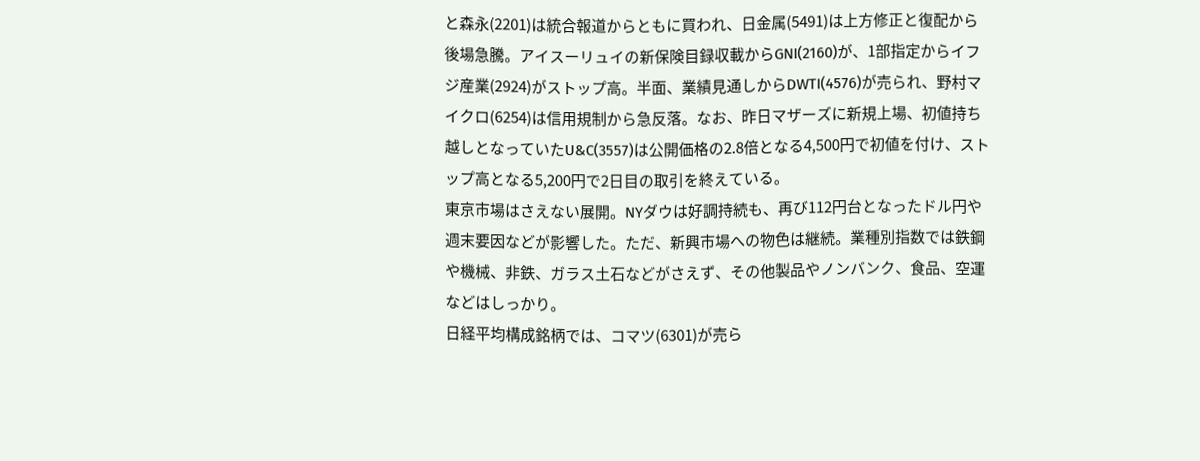と森永(2201)は統合報道からともに買われ、日金属(5491)は上方修正と復配から後場急騰。アイスーリュイの新保険目録収載からGNI(2160)が、1部指定からイフジ産業(2924)がストップ高。半面、業績見通しからDWTI(4576)が売られ、野村マイクロ(6254)は信用規制から急反落。なお、昨日マザーズに新規上場、初値持ち越しとなっていたU&C(3557)は公開価格の2.8倍となる4,500円で初値を付け、ストップ高となる5,200円で2日目の取引を終えている。
東京市場はさえない展開。NYダウは好調持続も、再び112円台となったドル円や週末要因などが影響した。ただ、新興市場への物色は継続。業種別指数では鉄鋼や機械、非鉄、ガラス土石などがさえず、その他製品やノンバンク、食品、空運などはしっかり。
日経平均構成銘柄では、コマツ(6301)が売ら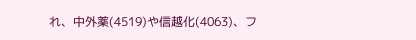れ、中外薬(4519)や信越化(4063)、フ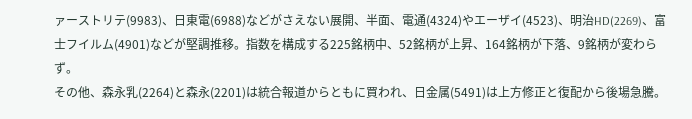ァーストリテ(9983)、日東電(6988)などがさえない展開、半面、電通(4324)やエーザイ(4523)、明治HD(2269)、富士フイルム(4901)などが堅調推移。指数を構成する225銘柄中、52銘柄が上昇、164銘柄が下落、9銘柄が変わらず。
その他、森永乳(2264)と森永(2201)は統合報道からともに買われ、日金属(5491)は上方修正と復配から後場急騰。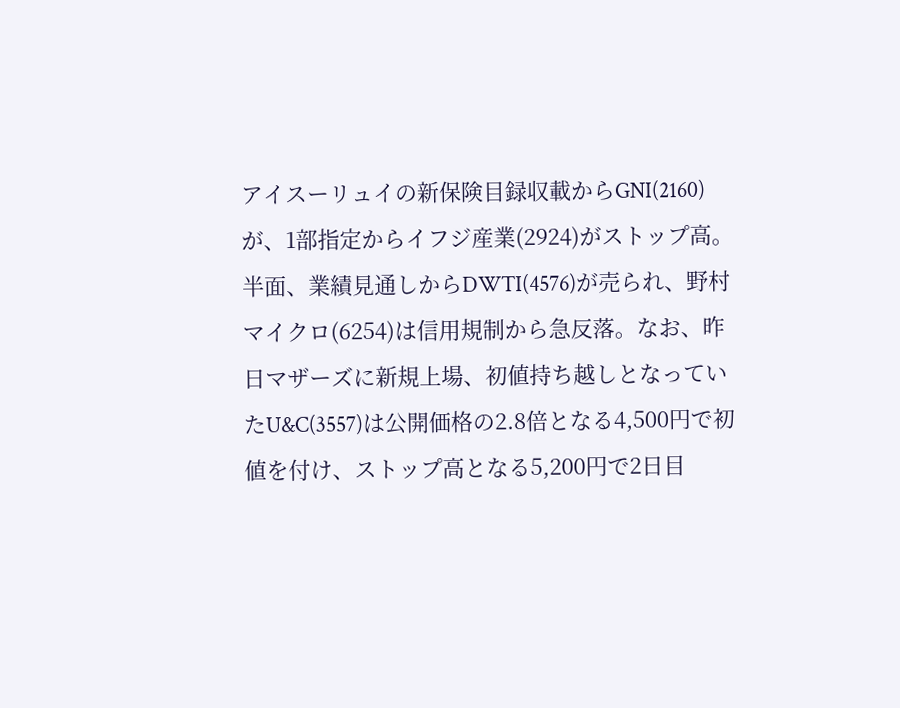アイスーリュイの新保険目録収載からGNI(2160)が、1部指定からイフジ産業(2924)がストップ高。半面、業績見通しからDWTI(4576)が売られ、野村マイクロ(6254)は信用規制から急反落。なお、昨日マザーズに新規上場、初値持ち越しとなっていたU&C(3557)は公開価格の2.8倍となる4,500円で初値を付け、ストップ高となる5,200円で2日目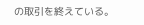の取引を終えている。